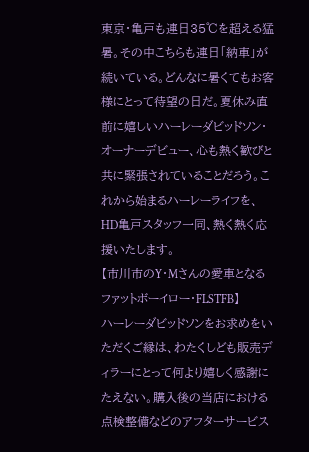東京・亀戸も連日35℃を超える猛暑。その中こちらも連日「納車」が続いている。どんなに暑くてもお客様にとって待望の日だ。夏休み直前に嬉しいハーレーダビッドソン・オーナーデビュー、心も熱く歓びと共に緊張されていることだろう。これから始まるハーレーライフを、HD亀戸スタッフ一同、熱く熱く応援いたします。
【市川市のY・Mさんの愛車となるファットボーイロー・FLSTFB】
ハーレーダビッドソンをお求めをいただくご縁は、わたくしども販売ディラーにとって何より嬉しく感謝にたえない。購入後の当店における点検整備などのアフターサービス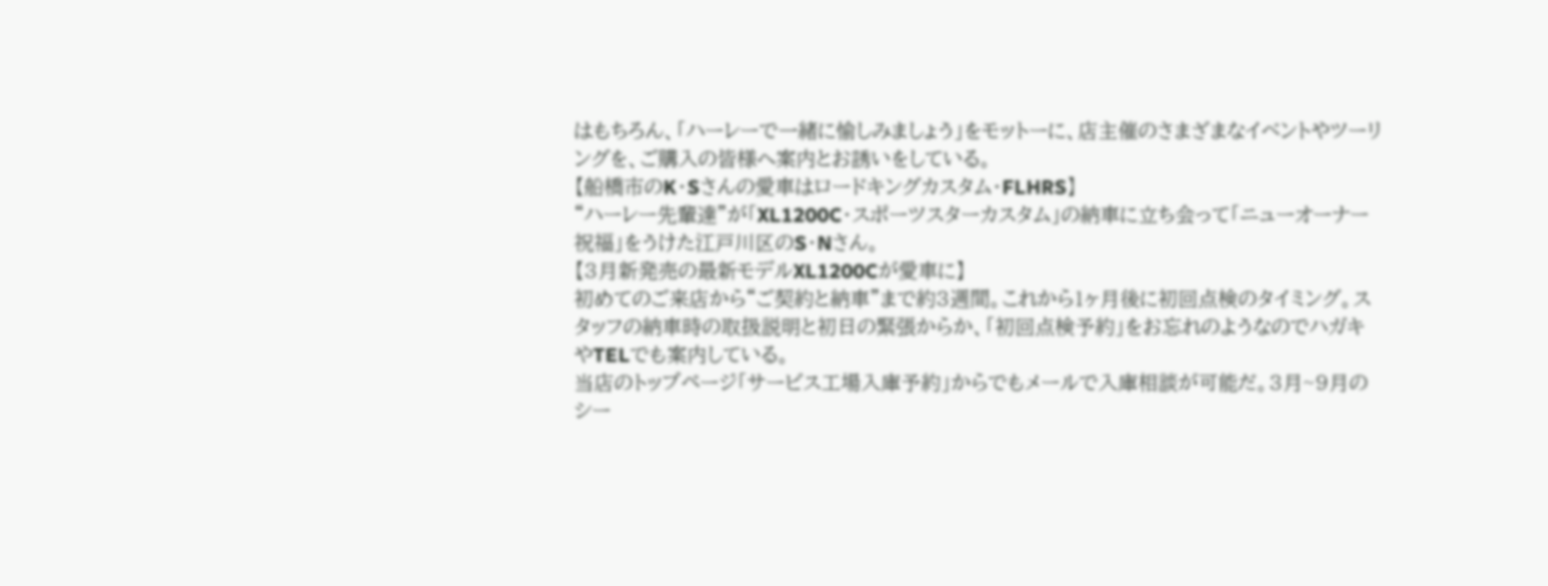はもちろん、「ハーレーで一緒に愉しみましょう」をモットーに、店主催のさまざまなイベントやツーリングを、ご購入の皆様へ案内とお誘いをしている。
【船橋市のK・Sさんの愛車はロードキングカスタム・FLHRS】
“ハーレー先輩達”が「XL1200C・スポーツスターカスタム」の納車に立ち会って「ニューオーナー祝福」をうけた江戸川区のS・Nさん。
【3月新発売の最新モデルXL1200Cが愛車に】
初めてのご来店から“ご契約と納車”まで約3週間。これから1ヶ月後に初回点検のタイミング。スタッフの納車時の取扱説明と初日の緊張からか、「初回点検予約」をお忘れのようなのでハガキやTELでも案内している。
当店のトップページ「サービス工場入庫予約」からでもメールで入庫相談が可能だ。3月~9月のシー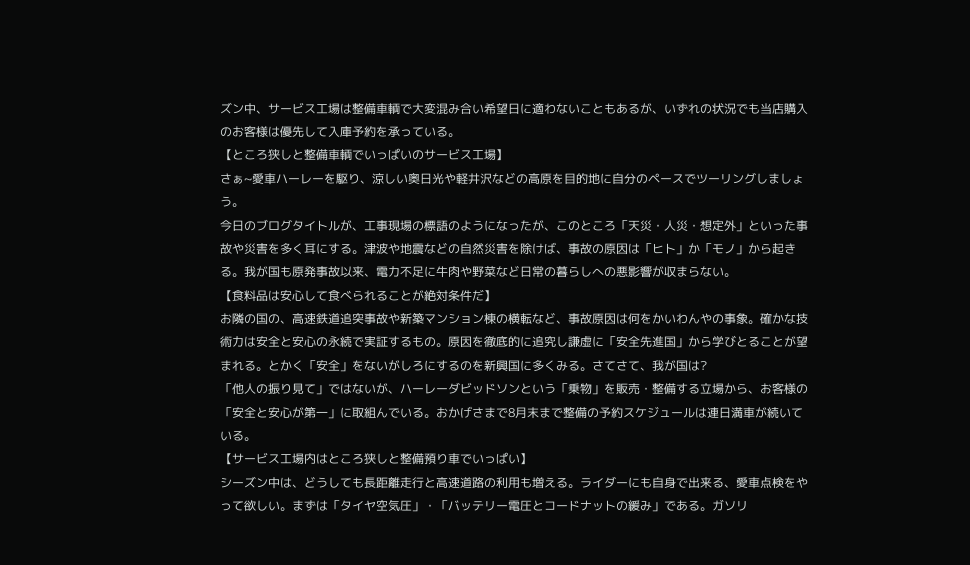ズン中、サービス工場は整備車輌で大変混み合い希望日に適わないこともあるが、いずれの状況でも当店購入のお客様は優先して入庫予約を承っている。
【ところ狭しと整備車輌でいっぱいのサービス工場】
さぁ~愛車ハーレーを駆り、涼しい奥日光や軽井沢などの高原を目的地に自分のペースでツーリングしましょう。
今日のブログタイトルが、工事現場の標語のようになったが、このところ「天災・人災・想定外」といった事故や災害を多く耳にする。津波や地震などの自然災害を除けば、事故の原因は「ヒト」か「モノ」から起きる。我が国も原発事故以来、電力不足に牛肉や野菜など日常の暮らしへの悪影響が収まらない。
【食料品は安心して食べられることが絶対条件だ】
お隣の国の、高速鉄道追突事故や新築マンション棟の横転など、事故原因は何をかいわんやの事象。確かな技術力は安全と安心の永続で実証するもの。原因を徹底的に追究し謙虚に「安全先進国」から学びとることが望まれる。とかく「安全」をないがしろにするのを新興国に多くみる。さてさて、我が国は?
「他人の振り見て」ではないが、ハーレーダビッドソンという「乗物」を販売・整備する立場から、お客様の「安全と安心が第一」に取組んでいる。おかげさまで8月末まで整備の予約スケジュールは連日満車が続いている。
【サービス工場内はところ狭しと整備預り車でいっぱい】
シーズン中は、どうしても長距離走行と高速道路の利用も増える。ライダーにも自身で出来る、愛車点検をやって欲しい。まずは「タイヤ空気圧」・「バッテリー電圧とコードナットの緩み」である。ガソリ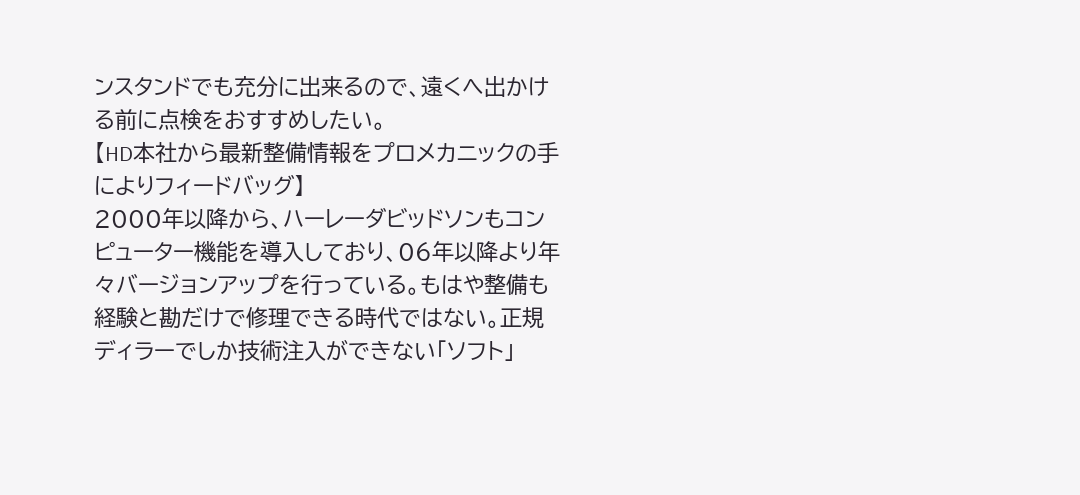ンスタンドでも充分に出来るので、遠くへ出かける前に点検をおすすめしたい。
【HD本社から最新整備情報をプロメカニックの手によりフィードバッグ】
2000年以降から、ハーレーダビッドソンもコンピューター機能を導入しており、06年以降より年々バージョンアップを行っている。もはや整備も経験と勘だけで修理できる時代ではない。正規ディラーでしか技術注入ができない「ソフト」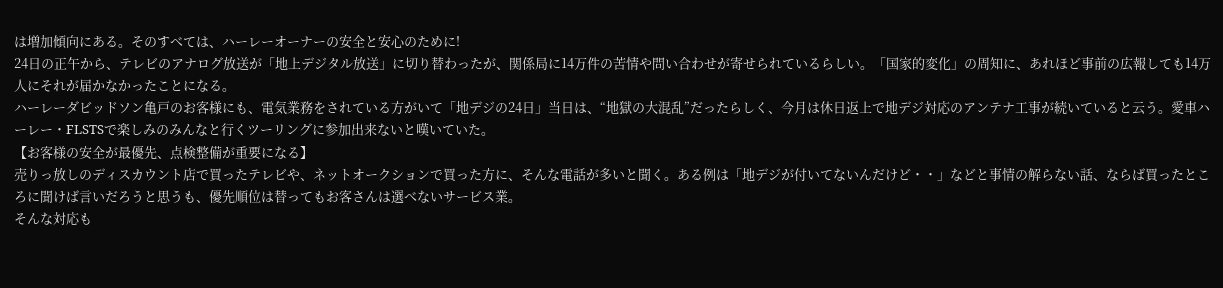は増加傾向にある。そのすべては、ハーレーオーナーの安全と安心のために!
24日の正午から、テレビのアナログ放送が「地上デジタル放送」に切り替わったが、関係局に14万件の苦情や問い合わせが寄せられているらしい。「国家的変化」の周知に、あれほど事前の広報しても14万人にそれが届かなかったことになる。
ハーレーダビッドソン亀戸のお客様にも、電気業務をされている方がいて「地デジの24日」当日は、“地獄の大混乱”だったらしく、今月は休日返上で地デジ対応のアンテナ工事が続いていると云う。愛車ハーレー・FLSTSで楽しみのみんなと行くツーリングに参加出来ないと嘆いていた。
【お客様の安全が最優先、点検整備が重要になる】
売りっ放しのディスカウント店で買ったテレビや、ネットオークションで買った方に、そんな電話が多いと聞く。ある例は「地デジが付いてないんだけど・・」などと事情の解らない話、ならば買ったところに聞けば言いだろうと思うも、優先順位は替ってもお客さんは選べないサービス業。
そんな対応も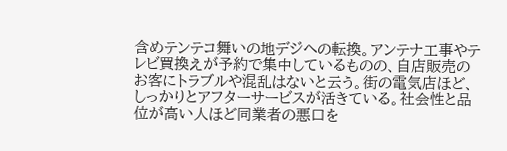含めテンテコ舞いの地デジへの転換。アンテナ工事やテレビ買換えが予約で集中しているものの、自店販売のお客にトラブルや混乱はないと云う。街の電気店ほど、しっかりとアフターサービスが活きている。社会性と品位が高い人ほど同業者の悪口を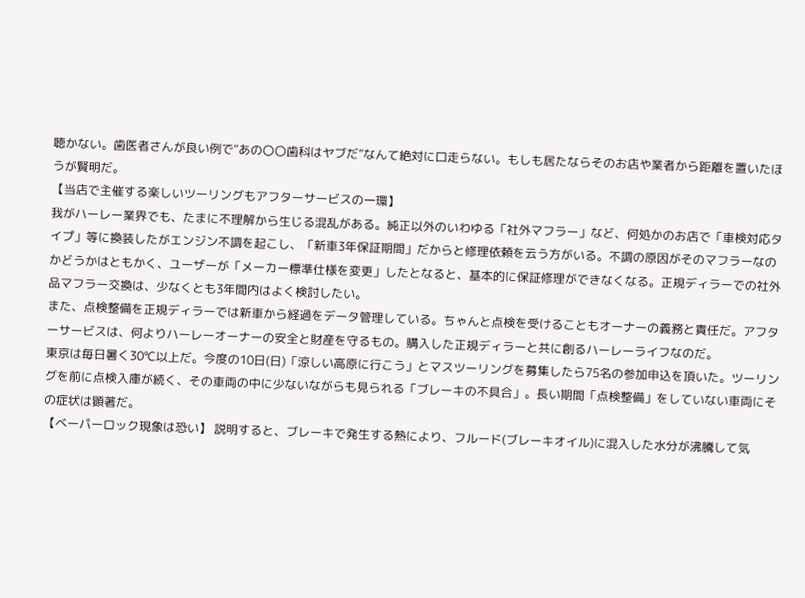聴かない。歯医者さんが良い例で“あの〇〇歯科はヤブだ”なんて絶対に口走らない。もしも居たならそのお店や業者から距離を置いたほうが賢明だ。
【当店で主催する楽しいツーリングもアフターサービスの一環】
我がハーレー業界でも、たまに不理解から生じる混乱がある。純正以外のいわゆる「社外マフラー」など、何処かのお店で「車検対応タイプ」等に換装したがエンジン不調を起こし、「新車3年保証期間」だからと修理依頼を云う方がいる。不調の原因がそのマフラーなのかどうかはともかく、ユーザーが「メーカー標準仕様を変更」したとなると、基本的に保証修理ができなくなる。正規ディラーでの社外品マフラー交換は、少なくとも3年間内はよく検討したい。
また、点検整備を正規ディラーでは新車から経過をデータ管理している。ちゃんと点検を受けることもオーナーの義務と責任だ。アフターサービスは、何よりハーレーオーナーの安全と財産を守るもの。購入した正規ディラーと共に創るハーレーライフなのだ。
東京は毎日暑く30℃以上だ。今度の10日(日)「涼しい高原に行こう」とマスツーリングを募集したら75名の参加申込を頂いた。ツーリングを前に点検入庫が続く、その車両の中に少ないながらも見られる「ブレーキの不具合」。長い期間「点検整備」をしていない車両にその症状は顕著だ。
【べーパーロック現象は恐い】 説明すると、ブレーキで発生する熱により、フルード(ブレーキオイル)に混入した水分が沸騰して気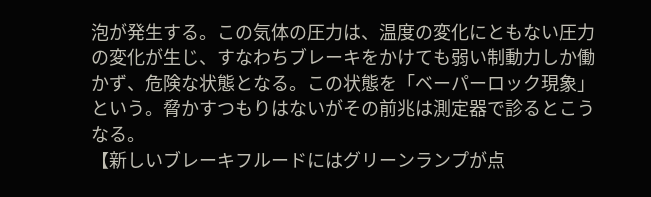泡が発生する。この気体の圧力は、温度の変化にともない圧力の変化が生じ、すなわちブレーキをかけても弱い制動力しか働かず、危険な状態となる。この状態を「ベーパーロック現象」という。脅かすつもりはないがその前兆は測定器で診るとこうなる。
【新しいブレーキフルードにはグリーンランプが点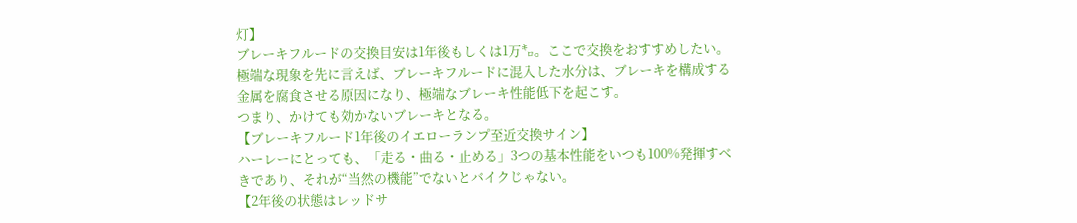灯】
ブレーキフルードの交換目安は1年後もしくは1万㌔。ここで交換をおすすめしたい。極端な現象を先に言えば、ブレーキフルードに混入した水分は、ブレーキを構成する金属を腐食させる原因になり、極端なブレーキ性能低下を起こす。
つまり、かけても効かないブレーキとなる。
【ブレーキフルード1年後のイエローランプ至近交換サイン】
ハーレーにとっても、「走る・曲る・止める」3つの基本性能をいつも100%発揮すべきであり、それが“当然の機能”でないとバイクじゃない。
【2年後の状態はレッドサ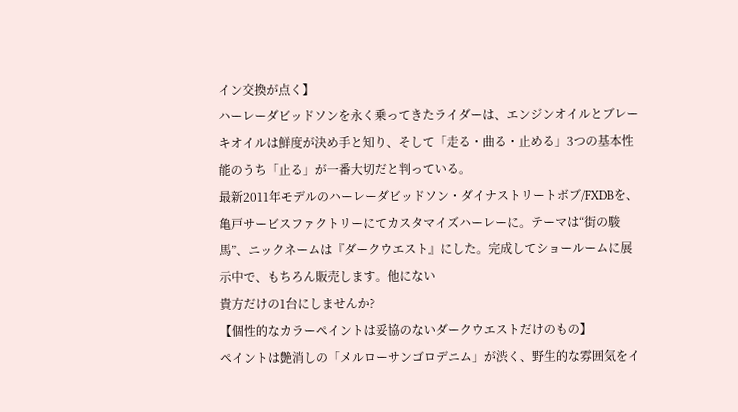イン交換が点く】
ハーレーダビッドソンを永く乗ってきたライダーは、エンジンオイルとブレーキオイルは鮮度が決め手と知り、そして「走る・曲る・止める」3つの基本性能のうち「止る」が一番大切だと判っている。
最新2011年モデルのハーレーダビッドソン・ダイナストリートボブ/FXDBを、亀戸サービスファクトリーにてカスタマイズハーレーに。テーマは“街の駿馬”、ニックネームは『ダークウエスト』にした。完成してショールームに展示中で、もちろん販売します。他にない
貴方だけの1台にしませんか?
【個性的なカラーペイントは妥協のないダークウエストだけのもの】
ペイントは艶消しの「メルローサンゴロデニム」が渋く、野生的な雰囲気をイ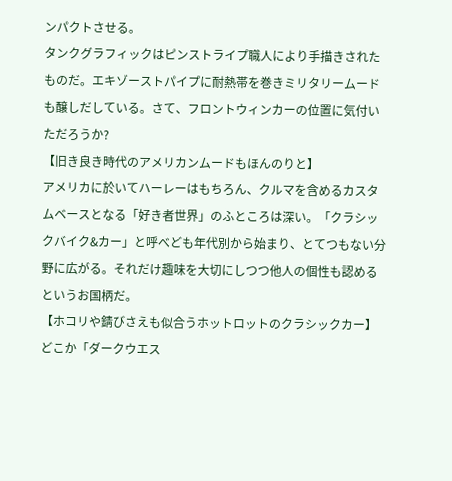ンパクトさせる。
タンクグラフィックはピンストライプ職人により手描きされたものだ。エキゾーストパイプに耐熱帯を巻きミリタリームードも醸しだしている。さて、フロントウィンカーの位置に気付いただろうか?
【旧き良き時代のアメリカンムードもほんのりと】
アメリカに於いてハーレーはもちろん、クルマを含めるカスタムベースとなる「好き者世界」のふところは深い。「クラシックバイク&カー」と呼べども年代別から始まり、とてつもない分野に広がる。それだけ趣味を大切にしつつ他人の個性も認めるというお国柄だ。
【ホコリや錆びさえも似合うホットロットのクラシックカー】
どこか「ダークウエス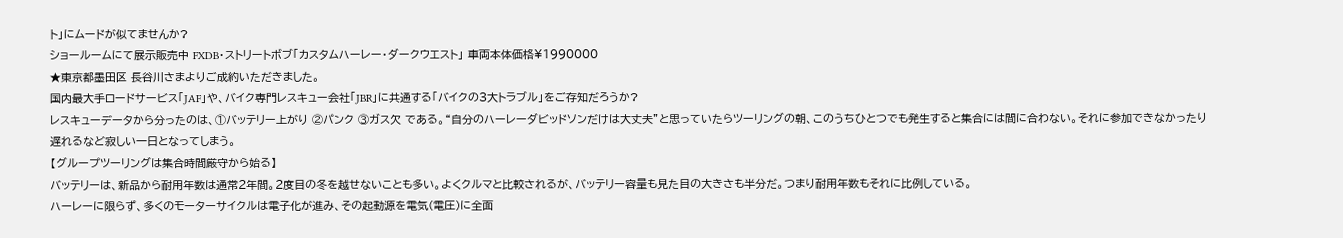ト」にムードが似てませんか?
ショールームにて展示販売中 FXDB・ストリートボブ「カスタムハーレー・ダークウエスト」 車両本体価格¥1990000
★東京都墨田区 長谷川さまよりご成約いただきました。
国内最大手ロードサービス「JAF」や、バイク専門レスキュー会社「JBR」に共通する「バイクの3大トラブル」をご存知だろうか?
レスキューデータから分ったのは、①バッテリー上がり ②パンク ③ガス欠 である。“自分のハーレーダビッドソンだけは大丈夫”と思っていたらツーリングの朝、このうちひとつでも発生すると集合には間に合わない。それに参加できなかったり遅れるなど寂しい一日となってしまう。
【グループツーリングは集合時間厳守から始る】
バッテリーは、新品から耐用年数は通常2年間。2度目の冬を越せないことも多い。よくクルマと比較されるが、バッテリー容量も見た目の大きさも半分だ。つまり耐用年数もそれに比例している。
ハーレーに限らず、多くのモーターサイクルは電子化が進み、その起動源を電気(電圧)に全面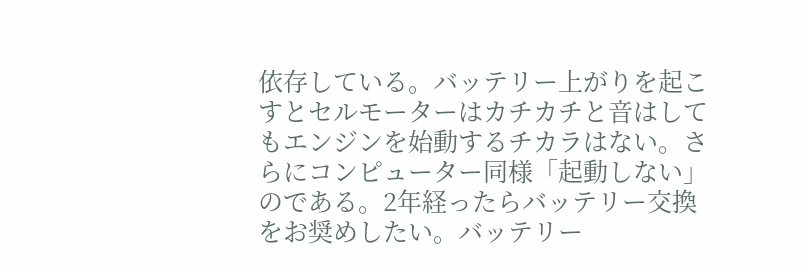依存している。バッテリー上がりを起こすとセルモーターはカチカチと音はしてもエンジンを始動するチカラはない。さらにコンピューター同様「起動しない」のである。2年経ったらバッテリー交換をお奨めしたい。バッテリー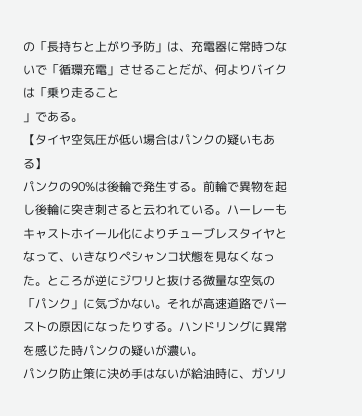の「長持ちと上がり予防」は、充電器に常時つないで「循環充電」させることだが、何よりバイクは「乗り走ること
」である。
【タイヤ空気圧が低い場合はパンクの疑いもある】
パンクの90%は後輪で発生する。前輪で異物を起し後輪に突き刺さると云われている。ハーレーもキャストホイール化によりチューブレスタイヤとなって、いきなりペシャンコ状態を見なくなった。ところが逆にジワリと抜ける微量な空気の「パンク」に気づかない。それが高速道路でバーストの原因になったりする。ハンドリングに異常を感じた時パンクの疑いが濃い。
パンク防止策に決め手はないが給油時に、ガソリ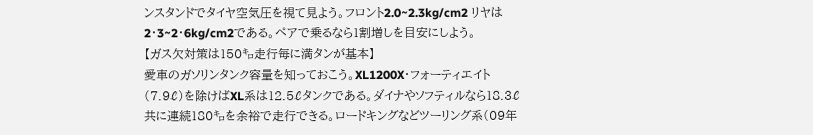ンスタンドでタイヤ空気圧を視て見よう。フロント2.0~2.3kg/cm2 リヤは2・3~2・6kg/cm2である。ペアで乗るなら1割増しを目安にしよう。
【ガス欠対策は150㌔走行毎に満タンが基本】
愛車のガソリンタンク容量を知っておこう。XL1200X・フォーティエイト(7.9ℓ)を除けばXL系は12.5ℓタンクである。ダイナやソフティルなら18.3ℓ共に連続180㌔を余裕で走行できる。ロードキングなどツーリング系(09年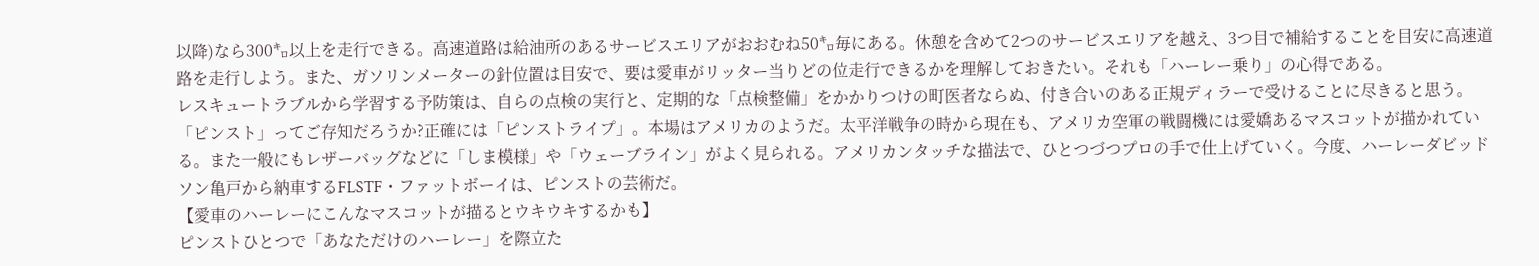以降)なら300㌔以上を走行できる。高速道路は給油所のあるサービスエリアがおおむね50㌔毎にある。休憩を含めて2つのサービスエリアを越え、3つ目で補給することを目安に高速道路を走行しよう。また、ガソリンメーターの針位置は目安で、要は愛車がリッター当りどの位走行できるかを理解しておきたい。それも「ハーレー乗り」の心得である。
レスキュートラブルから学習する予防策は、自らの点検の実行と、定期的な「点検整備」をかかりつけの町医者ならぬ、付き合いのある正規ディラーで受けることに尽きると思う。
「ピンスト」ってご存知だろうか?正確には「ピンストライプ」。本場はアメリカのようだ。太平洋戦争の時から現在も、アメリカ空軍の戦闘機には愛嬌あるマスコットが描かれている。また一般にもレザーバッグなどに「しま模様」や「ウェーブライン」がよく見られる。アメリカンタッチな描法で、ひとつづつプロの手で仕上げていく。今度、ハーレーダビッドソン亀戸から納車するFLSTF・ファットボーイは、ピンストの芸術だ。
【愛車のハーレーにこんなマスコットが描るとウキウキするかも】
ピンストひとつで「あなただけのハーレー」を際立た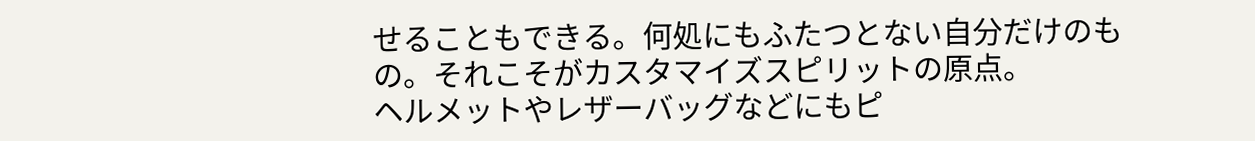せることもできる。何処にもふたつとない自分だけのもの。それこそがカスタマイズスピリットの原点。
ヘルメットやレザーバッグなどにもピ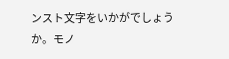ンスト文字をいかがでしょうか。モノ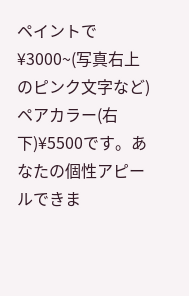ペイントで¥3000~(写真右上のピンク文字など)ペアカラー(右下)¥5500です。あなたの個性アピールできま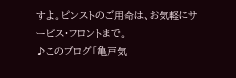すよ。ピンストのご用命は、お気軽にサービス・フロントまで。
♪このブログ「亀戸気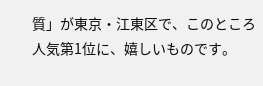質」が東京・江東区で、このところ人気第1位に、嬉しいものです。